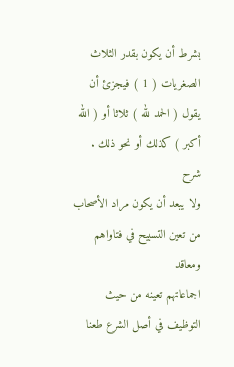بشرط أن يكون بقدر الثلاث الصغريات ( 1 ) فيجزئ أن
يقول ( الحمد لله ) ثلاثا أو ( الله أكبر ) كذلك أو نحو ذلك .
شرح
ولا يبعد أن يكون مراد الأصحاب من تعين التسبيح في فتاواهم ومعاقد
اجماعاتهم تعينه من حيث التوظيف في أصل الشرع طعنا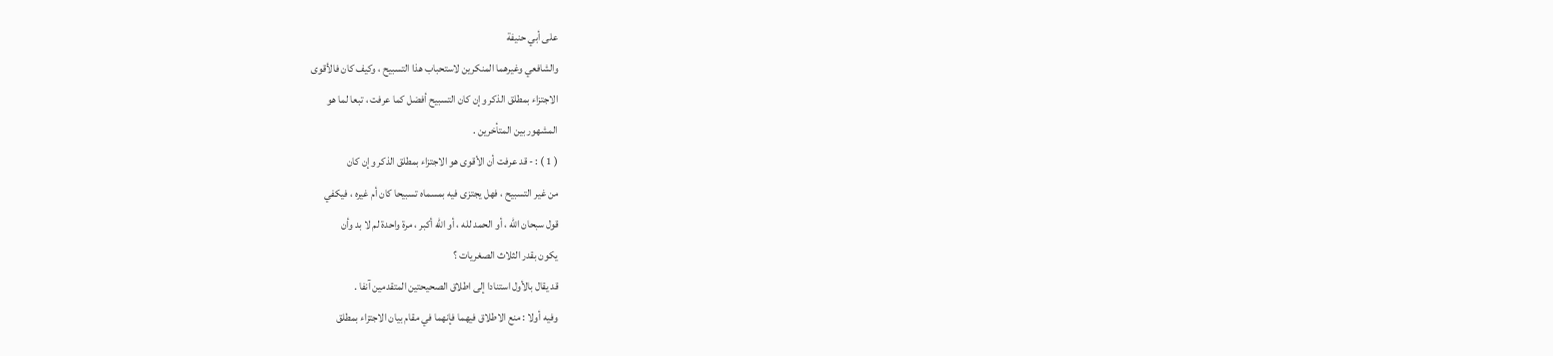على أبي حنيفة
والشافعي وغيرهما المنكرين لاستحباب هذا التسبيح ، وكيف كان فالأقوى
الاجتزاء بمطلق الذكر وإن كان التسبيح أفضل كما عرفت ، تبعا لما هو
المشهور بين المتأخرين .
( 1 ) : - قد عرفت أن الأقوى هو الاجتزاء بمطلق الذكر وإن كان
من غير التسبيح ، فهل يجتزى فيه بمسماه تسبيحا كان أم غيره ، فيكفي
قول سبحان الله ، أو الحمد لله ، أو الله أكبر ، مرة واحدة لم لا بد وأن
يكون بقدر الثلاث الصغريات ؟
قد يقال بالأول استنادا إلى اطلاق الصحيحتين المتقدمين آنفا .
وفيه أولا : منع الاطلاق فيهما فإنهما في مقام بيان الاجتزاء بمطلق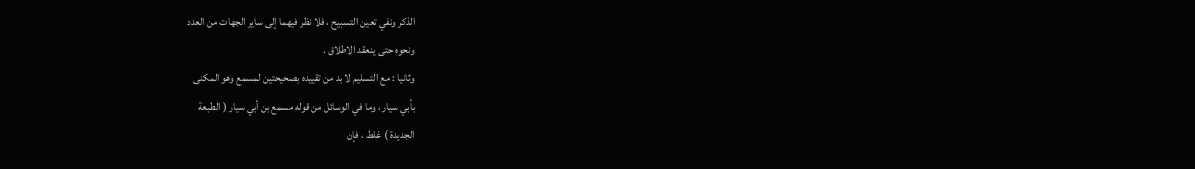الذكر ونفي تعين التسبيح ، فلا نظر فيهما إلى ساير الجهات من العدد
ونحوه حتى ينعقد الاطلاق .
وثانيا : مع التسليم لا بد من تقييده بصحيحتين لمسمع وهو المكنى
بأبي سيار ، وما في الوسائل من قوله مسمع بن أبي سيار ( الطبعة
الجديدة ) غلط ، فإن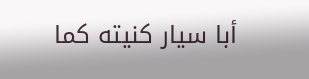أبا سيار كنيته كما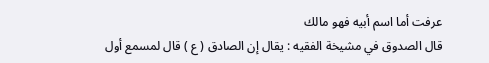عرفت أما اسم أبيه فهو مالك
قال الصدوق في مشيخة الفقيه : يقال إن الصادق ( ع ) قال لمسمع أول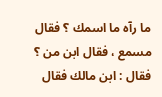ما رآه ما اسمك ؟ فقال مسمع ، فقال ابن من ؟ فقال : ابن مالك فقال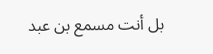بل أنت مسمع بن عبد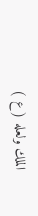الملك ولعله ( ع )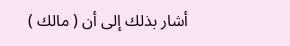أشار بذلك إلى أن ( مالك )